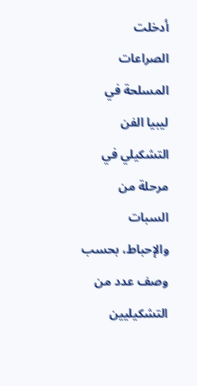أدخلت الصراعات المسلحة في ليبيا الفن التشكيلي في مرحلة من السبات والإحباط، بحسب وصف عدد من التشكيليين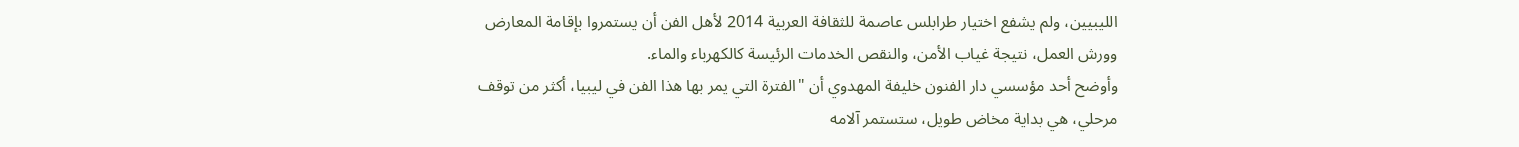الليبيين، ولم يشفع اختيار طرابلس عاصمة للثقافة العربية 2014 لأهل الفن أن يستمروا بإقامة المعارض وورش العمل، نتيجة غياب الأمن، والنقص الخدمات الرئيسة كالكهرباء والماء.
وأوضح أحد مؤسسي دار الفنون خليفة المهدوي أن "الفترة التي يمر بها هذا الفن في ليبيا، أكثر من توقف مرحلي، هي بداية مخاض طويل، ستستمر آلامه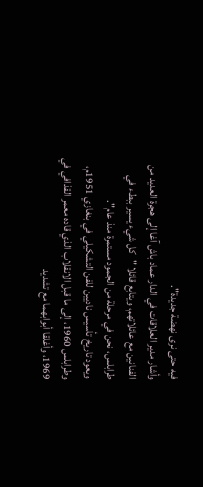فيه حتى نرى نهضة جديدة".
وأشار مدير العلاقات في الدار عماد باش آغا إلى هجرة العديد من الفنانين مع عائلاتهم، ويتابع قائلا "كل شيء يسير ببطء في طرابلس، نحن في مرحلة من الجمود مستمرة منذ عام".
ويعود تاريخ تأسيس ناديين للفن التشكيلي في بنغازي 1951م، وطرابلس 1960، إلى ما قبل الانقلاب الذي قاده معمر القذافي في 1969، وأغلقا أبوابهما مع تشديد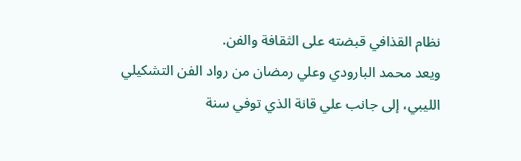نظام القذافي قبضته على الثقافة والفن.
ويعد محمد البارودي وعلي رمضان من رواد الفن التشكيلي الليبي، إلى جانب علي قانة الذي توفي سنة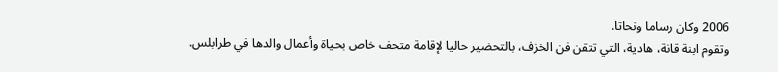2006 وكان رساما ونحاتا.
وتقوم ابنة قانة، هادية، التي تتقن فن الخزف، بالتحضير حاليا لإقامة متحف خاص بحياة وأعمال والدها في طرابلس.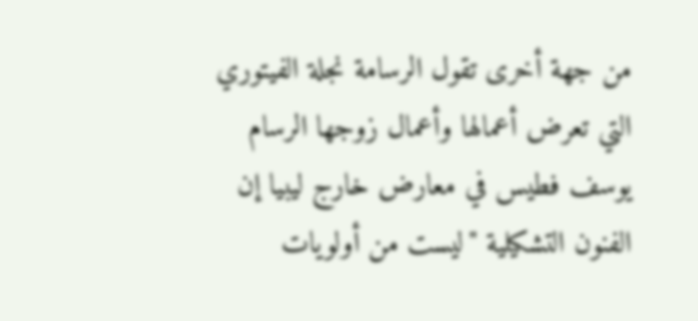من جهة أخرى تقول الرسامة نجلة الفيتوري التي تعرض أعمالها وأعمال زوجها الرسام يوسف فطيس في معارض خارج ليبيا إن الفنون التشكيلية "ليست من أولويات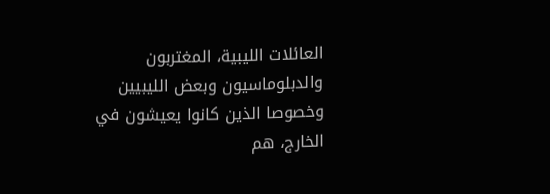العائلات الليبية، المغتربون والدبلوماسيون وبعض الليبيين وخصوصا الذين كانوا يعيشون في الخارج، هم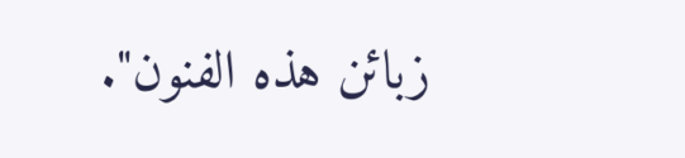زبائن هذه الفنون".